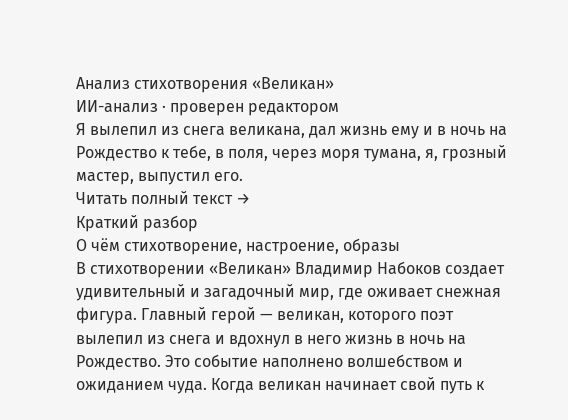Анализ стихотворения «Великан»
ИИ-анализ · проверен редактором
Я вылепил из снега великана, дал жизнь ему и в ночь на Рождество к тебе, в поля, через моря тумана, я, грозный мастер, выпустил его.
Читать полный текст →
Краткий разбор
О чём стихотворение, настроение, образы
В стихотворении «Великан» Владимир Набоков создает удивительный и загадочный мир, где оживает снежная фигура. Главный герой — великан, которого поэт вылепил из снега и вдохнул в него жизнь в ночь на Рождество. Это событие наполнено волшебством и ожиданием чуда. Когда великан начинает свой путь к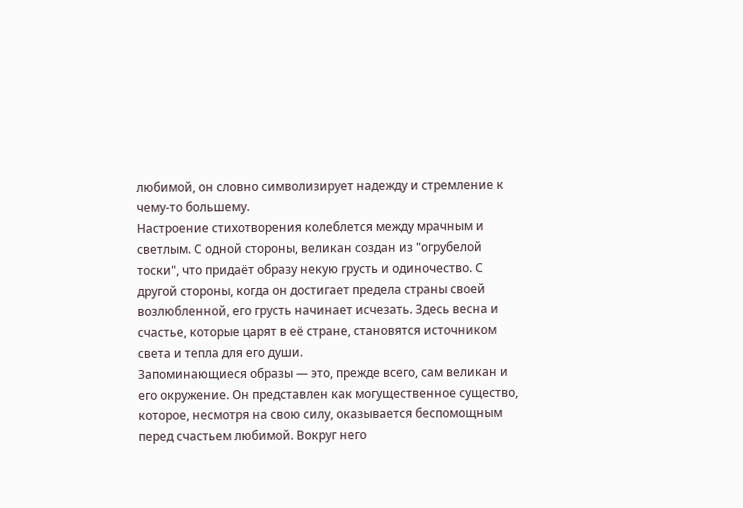любимой, он словно символизирует надежду и стремление к чему-то большему.
Настроение стихотворения колеблется между мрачным и светлым. С одной стороны, великан создан из "огрубелой тоски", что придаёт образу некую грусть и одиночество. С другой стороны, когда он достигает предела страны своей возлюбленной, его грусть начинает исчезать. Здесь весна и счастье, которые царят в её стране, становятся источником света и тепла для его души.
Запоминающиеся образы — это, прежде всего, сам великан и его окружение. Он представлен как могущественное существо, которое, несмотря на свою силу, оказывается беспомощным перед счастьем любимой. Вокруг него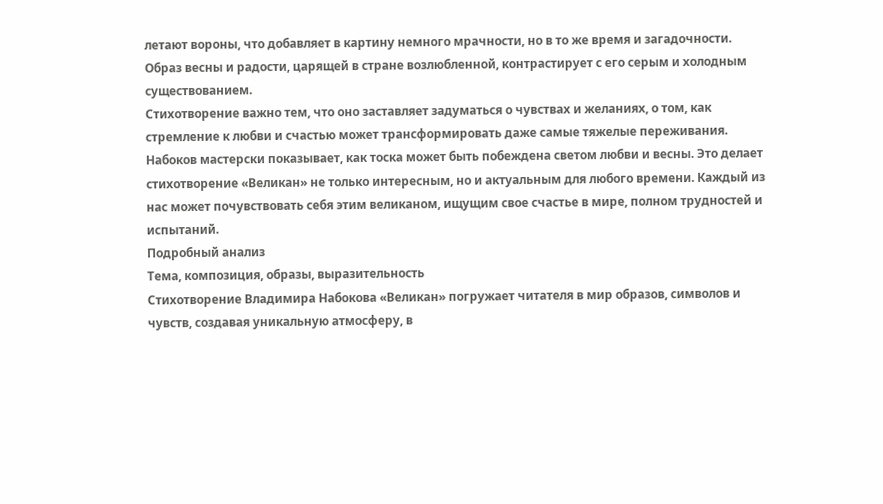летают вороны, что добавляет в картину немного мрачности, но в то же время и загадочности. Образ весны и радости, царящей в стране возлюбленной, контрастирует с его серым и холодным существованием.
Стихотворение важно тем, что оно заставляет задуматься о чувствах и желаниях, о том, как стремление к любви и счастью может трансформировать даже самые тяжелые переживания. Набоков мастерски показывает, как тоска может быть побеждена светом любви и весны. Это делает стихотворение «Великан» не только интересным, но и актуальным для любого времени. Каждый из нас может почувствовать себя этим великаном, ищущим свое счастье в мире, полном трудностей и испытаний.
Подробный анализ
Тема, композиция, образы, выразительность
Стихотворение Владимира Набокова «Великан» погружает читателя в мир образов, символов и чувств, создавая уникальную атмосферу, в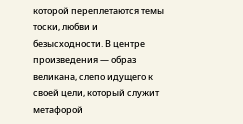которой переплетаются темы тоски, любви и безысходности. В центре произведения — образ великана, слепо идущего к своей цели, который служит метафорой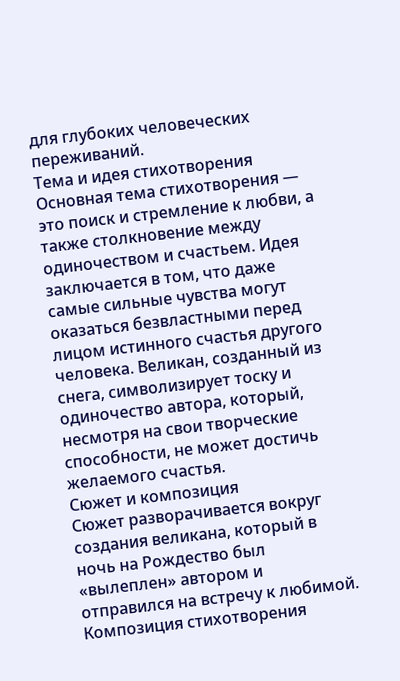для глубоких человеческих переживаний.
Тема и идея стихотворения
Основная тема стихотворения — это поиск и стремление к любви, а также столкновение между одиночеством и счастьем. Идея заключается в том, что даже самые сильные чувства могут оказаться безвластными перед лицом истинного счастья другого человека. Великан, созданный из снега, символизирует тоску и одиночество автора, который, несмотря на свои творческие способности, не может достичь желаемого счастья.
Сюжет и композиция
Сюжет разворачивается вокруг создания великана, который в ночь на Рождество был «вылеплен» автором и отправился на встречу к любимой. Композиция стихотворения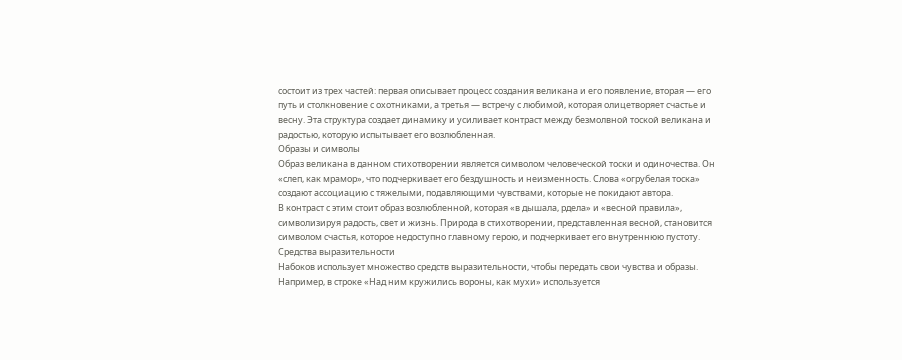состоит из трех частей: первая описывает процесс создания великана и его появление, вторая — его путь и столкновение с охотниками, а третья — встречу с любимой, которая олицетворяет счастье и весну. Эта структура создает динамику и усиливает контраст между безмолвной тоской великана и радостью, которую испытывает его возлюбленная.
Образы и символы
Образ великана в данном стихотворении является символом человеческой тоски и одиночества. Он «слеп, как мрамор», что подчеркивает его бездушность и неизменность. Слова «огрубелая тоска» создают ассоциацию с тяжелыми, подавляющими чувствами, которые не покидают автора.
В контраст с этим стоит образ возлюбленной, которая «в дышала, рдела» и «весной правила», символизируя радость, свет и жизнь. Природа в стихотворении, представленная весной, становится символом счастья, которое недоступно главному герою, и подчеркивает его внутреннюю пустоту.
Средства выразительности
Набоков использует множество средств выразительности, чтобы передать свои чувства и образы. Например, в строке «Над ним кружились вороны, как мухи» используется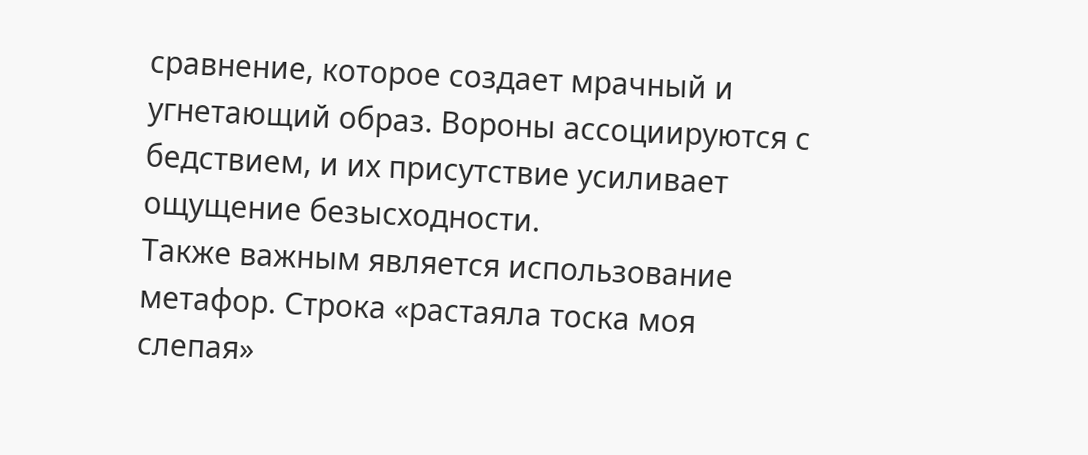сравнение, которое создает мрачный и угнетающий образ. Вороны ассоциируются с бедствием, и их присутствие усиливает ощущение безысходности.
Также важным является использование метафор. Строка «растаяла тоска моя слепая»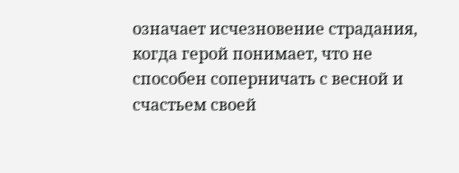означает исчезновение страдания, когда герой понимает, что не способен соперничать с весной и счастьем своей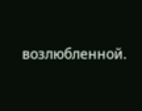возлюбленной.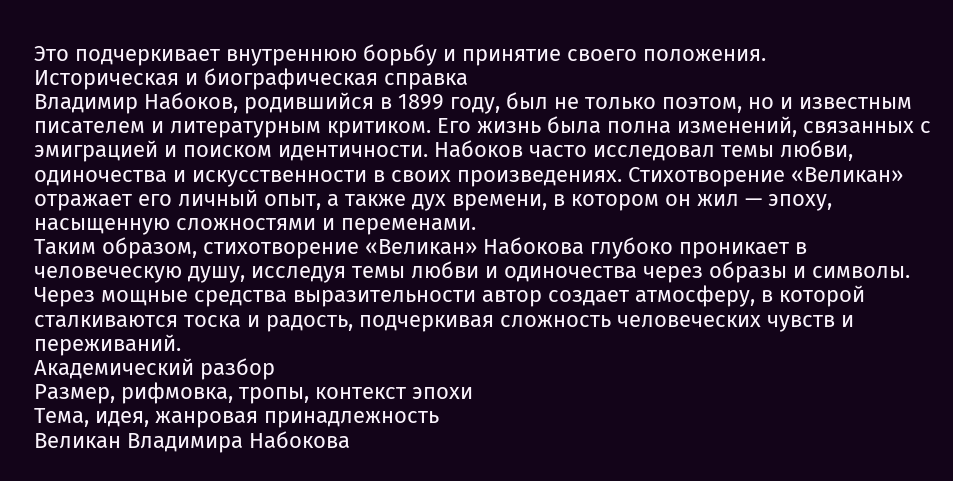Это подчеркивает внутреннюю борьбу и принятие своего положения.
Историческая и биографическая справка
Владимир Набоков, родившийся в 1899 году, был не только поэтом, но и известным писателем и литературным критиком. Его жизнь была полна изменений, связанных с эмиграцией и поиском идентичности. Набоков часто исследовал темы любви, одиночества и искусственности в своих произведениях. Стихотворение «Великан» отражает его личный опыт, а также дух времени, в котором он жил — эпоху, насыщенную сложностями и переменами.
Таким образом, стихотворение «Великан» Набокова глубоко проникает в человеческую душу, исследуя темы любви и одиночества через образы и символы. Через мощные средства выразительности автор создает атмосферу, в которой сталкиваются тоска и радость, подчеркивая сложность человеческих чувств и переживаний.
Академический разбор
Размер, рифмовка, тропы, контекст эпохи
Тема, идея, жанровая принадлежность
Великан Владимира Набокова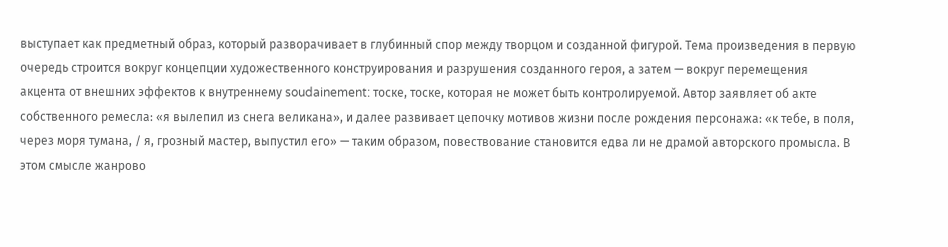выступает как предметный образ, который разворачивает в глубинный спор между творцом и созданной фигурой. Тема произведения в первую очередь строится вокруг концепции художественного конструирования и разрушения созданного героя, а затем — вокруг перемещения акцента от внешних эффектов к внутреннему soudainement: тоске, тоске, которая не может быть контролируемой. Автор заявляет об акте собственного ремесла: «я вылепил из снега великана», и далее развивает цепочку мотивов жизни после рождения персонажа: «к тебе, в поля, через моря тумана, / я, грозный мастер, выпустил его» — таким образом, повествование становится едва ли не драмой авторского промысла. В этом смысле жанрово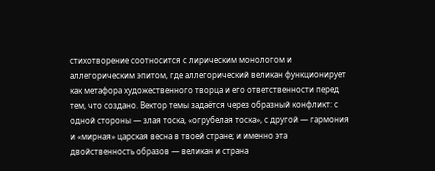стихотворение соотносится с лирическим монологом и аллегорическим эпитом, где аллегорический великан функционирует как метафора художественного творца и его ответственности перед тем, что создано. Вектор темы задаётся через образный конфликт: с одной стороны — злая тоска, «огрубелая тоска», с другой — гармония и «мирная» царская весна в твоей стране; и именно эта двойственность образов — великан и страна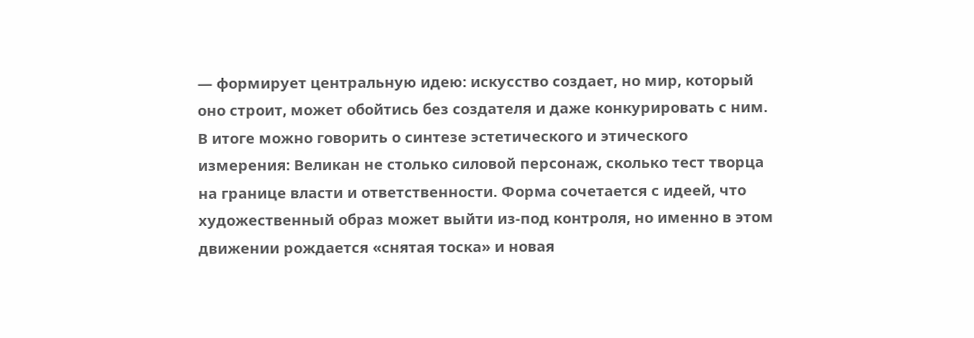— формирует центральную идею: искусство создает, но мир, который оно строит, может обойтись без создателя и даже конкурировать с ним. В итоге можно говорить о синтезе эстетического и этического измерения: Великан не столько силовой персонаж, сколько тест творца на границе власти и ответственности. Форма сочетается с идеей, что художественный образ может выйти из-под контроля, но именно в этом движении рождается «снятая тоска» и новая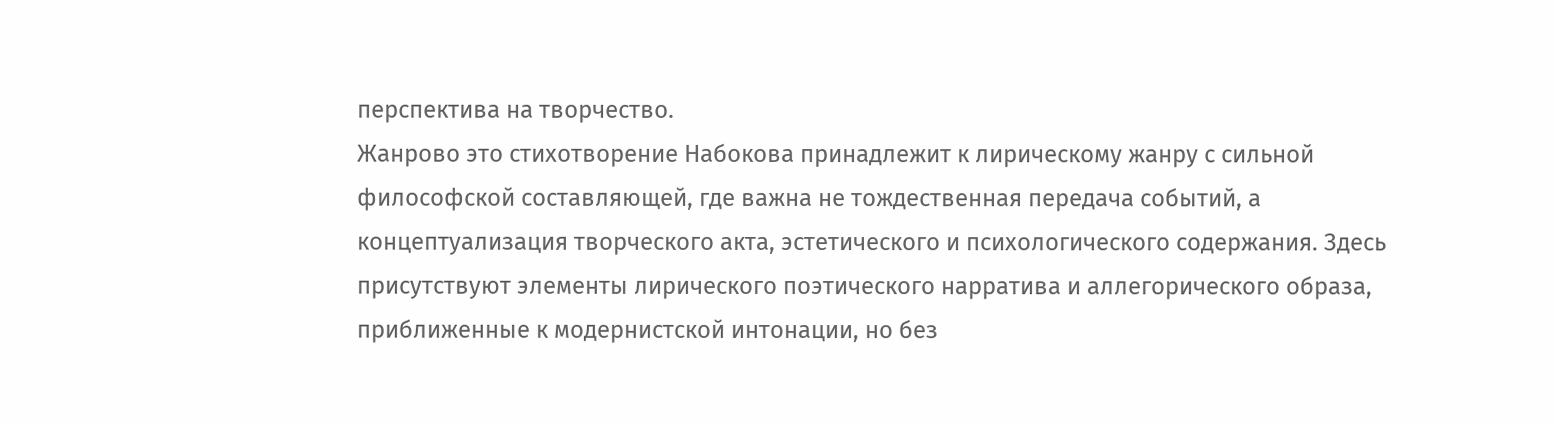перспектива на творчество.
Жанрово это стихотворение Набокова принадлежит к лирическому жанру с сильной философской составляющей, где важна не тождественная передача событий, а концептуализация творческого акта, эстетического и психологического содержания. Здесь присутствуют элементы лирического поэтического нарратива и аллегорического образа, приближенные к модернистской интонации, но без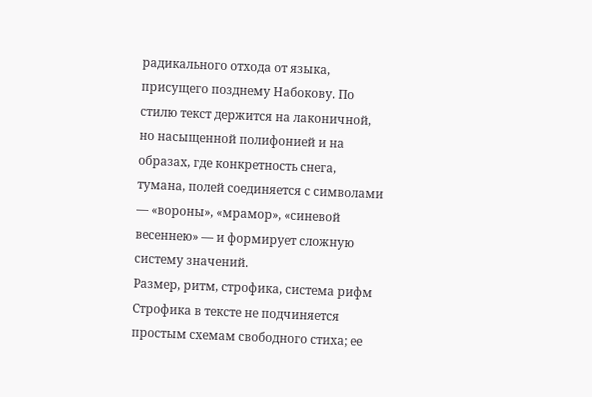радикального отхода от языка, присущего позднему Набокову. По стилю текст держится на лаконичной, но насыщенной полифонией и на образах, где конкретность снега, тумана, полей соединяется с символами — «вороны», «мрамор», «синевой весеннею» — и формирует сложную систему значений.
Размер, ритм, строфика, система рифм
Строфика в тексте не подчиняется простым схемам свободного стиха; ее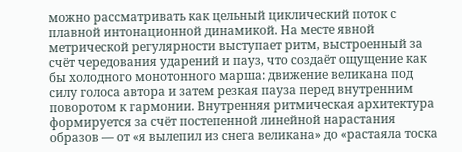можно рассматривать как цельный циклический поток с плавной интонационной динамикой. На месте явной метрической регулярности выступает ритм, выстроенный за счёт чередования ударений и пауз, что создаёт ощущение как бы холодного монотонного марша: движение великана под силу голоса автора и затем резкая пауза перед внутренним поворотом к гармонии. Внутренняя ритмическая архитектура формируется за счёт постепенной линейной нарастания образов — от «я вылепил из снега великана» до «растаяла тоска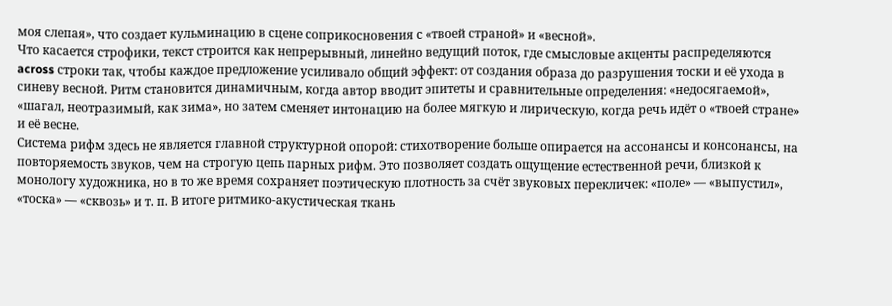моя слепая», что создает кульминацию в сцене соприкосновения с «твоей страной» и «весной».
Что касается строфики, текст строится как непрерывный, линейно ведущий поток, где смысловые акценты распределяются across строки так, чтобы каждое предложение усиливало общий эффект: от создания образа до разрушения тоски и её ухода в синеву весной. Ритм становится динамичным, когда автор вводит эпитеты и сравнительные определения: «недосягаемой», «шагал, неотразимый, как зима», но затем сменяет интонацию на более мягкую и лирическую, когда речь идёт о «твоей стране» и её весне.
Система рифм здесь не является главной структурной опорой: стихотворение больше опирается на ассонансы и консонансы, на повторяемость звуков, чем на строгую цепь парных рифм. Это позволяет создать ощущение естественной речи, близкой к монологу художника, но в то же время сохраняет поэтическую плотность за счёт звуковых перекличек: «поле» — «выпустил», «тоска» — «сквозь» и т. п. В итоге ритмико-акустическая ткань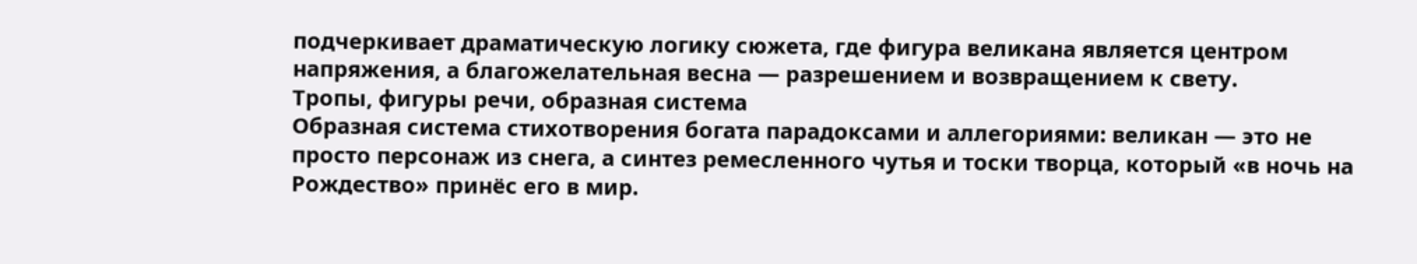подчеркивает драматическую логику сюжета, где фигура великана является центром напряжения, а благожелательная весна — разрешением и возвращением к свету.
Тропы, фигуры речи, образная система
Образная система стихотворения богата парадоксами и аллегориями: великан — это не просто персонаж из снега, а синтез ремесленного чутья и тоски творца, который «в ночь на Рождество» принёс его в мир.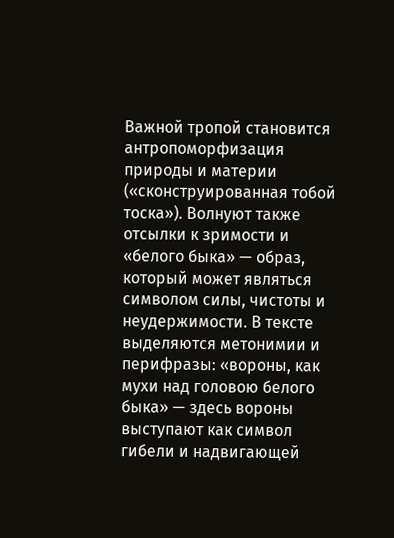Важной тропой становится антропоморфизация природы и материи («сконструированная тобой тоска»). Волнуют также отсылки к зримости и «белого быка» — образ, который может являться символом силы, чистоты и неудержимости. В тексте выделяются метонимии и перифразы: «вороны, как мухи над головою белого быка» — здесь вороны выступают как символ гибели и надвигающей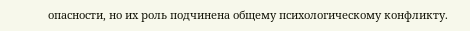опасности, но их роль подчинена общему психологическому конфликту.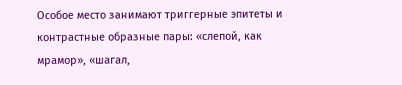Особое место занимают триггерные эпитеты и контрастные образные пары: «слепой, как мрамор», «шагал,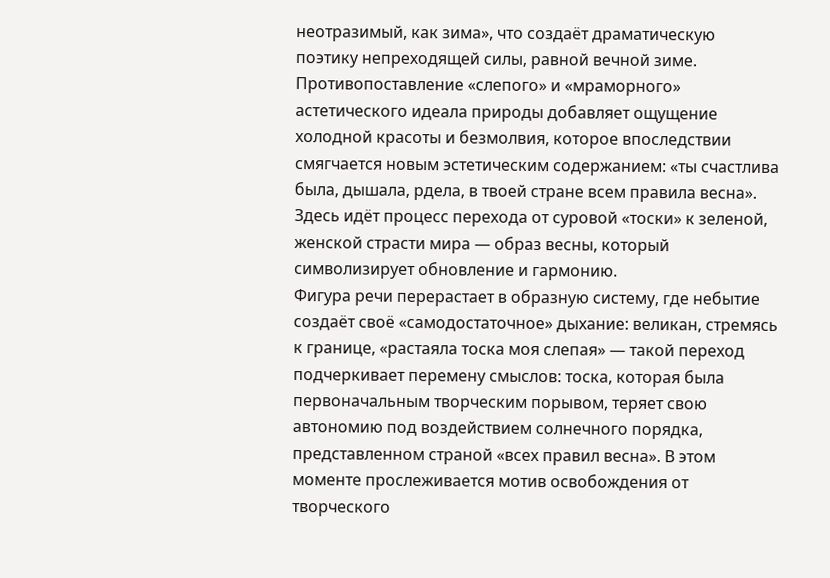неотразимый, как зима», что создаёт драматическую поэтику непреходящей силы, равной вечной зиме. Противопоставление «слепого» и «мраморного» астетического идеала природы добавляет ощущение холодной красоты и безмолвия, которое впоследствии смягчается новым эстетическим содержанием: «ты счастлива была, дышала, рдела, в твоей стране всем правила весна». Здесь идёт процесс перехода от суровой «тоски» к зеленой, женской страсти мира — образ весны, который символизирует обновление и гармонию.
Фигура речи перерастает в образную систему, где небытие создаёт своё «самодостаточное» дыхание: великан, стремясь к границе, «растаяла тоска моя слепая» — такой переход подчеркивает перемену смыслов: тоска, которая была первоначальным творческим порывом, теряет свою автономию под воздействием солнечного порядка, представленном страной «всех правил весна». В этом моменте прослеживается мотив освобождения от творческого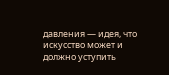давления — идея, что искусство может и должно уступить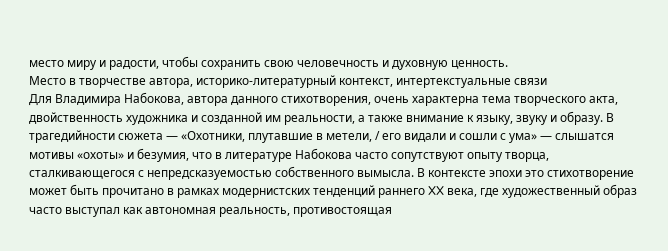место миру и радости, чтобы сохранить свою человечность и духовную ценность.
Место в творчестве автора, историко-литературный контекст, интертекстуальные связи
Для Владимира Набокова, автора данного стихотворения, очень характерна тема творческого акта, двойственность художника и созданной им реальности, а также внимание к языку, звуку и образу. В трагедийности сюжета — «Охотники, плутавшие в метели, / его видали и сошли с ума» — слышатся мотивы «охоты» и безумия, что в литературе Набокова часто сопутствуют опыту творца, сталкивающегося с непредсказуемостью собственного вымысла. В контексте эпохи это стихотворение может быть прочитано в рамках модернистских тенденций раннего XX века, где художественный образ часто выступал как автономная реальность, противостоящая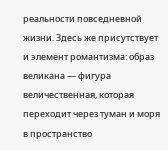реальности повседневной жизни. Здесь же присутствует и элемент романтизма: образ великана — фигура величественная, которая переходит через туман и моря в пространство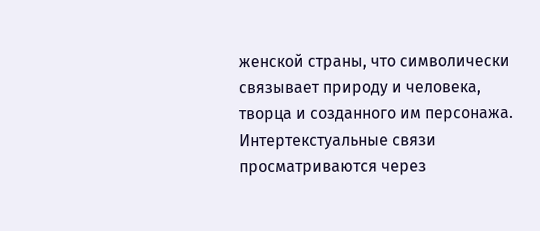женской страны, что символически связывает природу и человека, творца и созданного им персонажа.
Интертекстуальные связи просматриваются через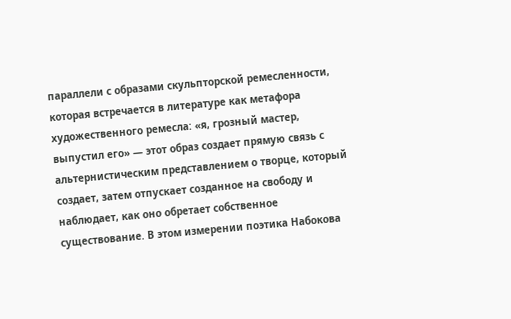параллели с образами скульпторской ремесленности, которая встречается в литературе как метафора художественного ремесла: «я, грозный мастер, выпустил его» — этот образ создает прямую связь с альтернистическим представлением о творце, который создает, затем отпускает созданное на свободу и наблюдает, как оно обретает собственное существование. В этом измерении поэтика Набокова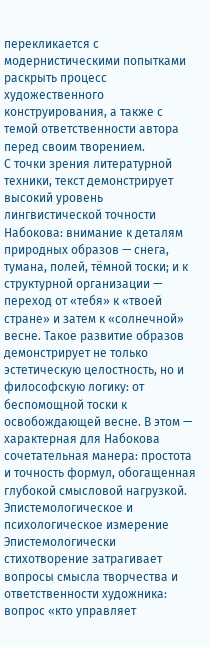перекликается с модернистическими попытками раскрыть процесс художественного конструирования, а также с темой ответственности автора перед своим творением.
С точки зрения литературной техники, текст демонстрирует высокий уровень лингвистической точности Набокова: внимание к деталям природных образов — снега, тумана, полей, тёмной тоски; и к структурной организации — переход от «тебя» к «твоей стране» и затем к «солнечной» весне. Такое развитие образов демонстрирует не только эстетическую целостность, но и философскую логику: от беспомощной тоски к освобождающей весне. В этом — характерная для Набокова сочетательная манера: простота и точность формул, обогащенная глубокой смысловой нагрузкой.
Эпистемологическое и психологическое измерение
Эпистемологически стихотворение затрагивает вопросы смысла творчества и ответственности художника: вопрос «кто управляет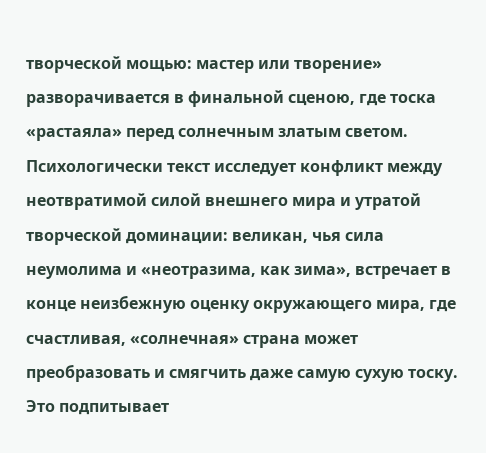творческой мощью: мастер или творение» разворачивается в финальной сценою, где тоска «растаяла» перед солнечным златым светом. Психологически текст исследует конфликт между неотвратимой силой внешнего мира и утратой творческой доминации: великан, чья сила неумолима и «неотразима, как зима», встречает в конце неизбежную оценку окружающего мира, где счастливая, «солнечная» страна может преобразовать и смягчить даже самую сухую тоску. Это подпитывает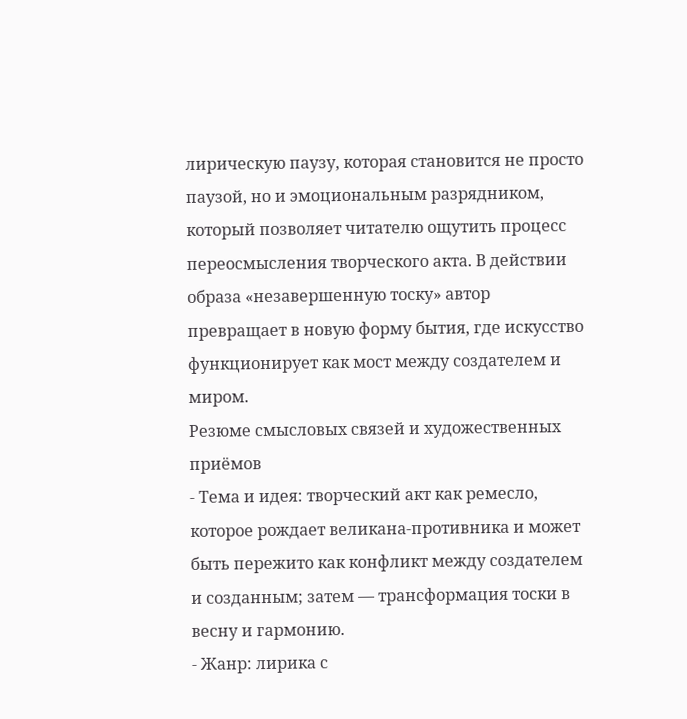лирическую паузу, которая становится не просто паузой, но и эмоциональным разрядником, который позволяет читателю ощутить процесс переосмысления творческого акта. В действии образа «незавершенную тоску» автор превращает в новую форму бытия, где искусство функционирует как мост между создателем и миром.
Резюме смысловых связей и художественных приёмов
- Тема и идея: творческий акт как ремесло, которое рождает великана-противника и может быть пережито как конфликт между создателем и созданным; затем — трансформация тоски в весну и гармонию.
- Жанр: лирика с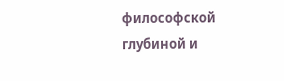философской глубиной и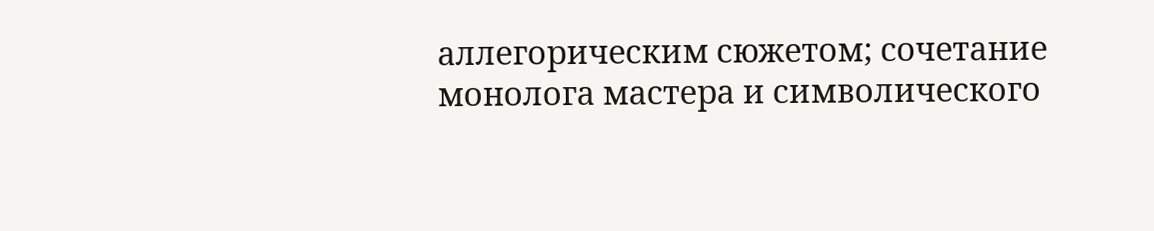аллегорическим сюжетом; сочетание монолога мастера и символического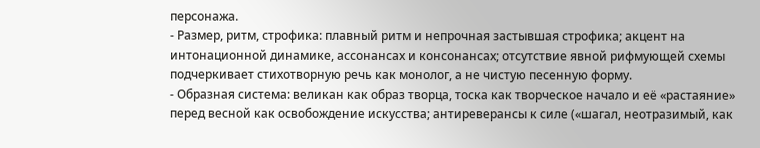персонажа.
- Размер, ритм, строфика: плавный ритм и непрочная застывшая строфика; акцент на интонационной динамике, ассонансах и консонансах; отсутствие явной рифмующей схемы подчеркивает стихотворную речь как монолог, а не чистую песенную форму.
- Образная система: великан как образ творца, тоска как творческое начало и её «растаяние» перед весной как освобождение искусства; антиреверансы к силе («шагал, неотразимый, как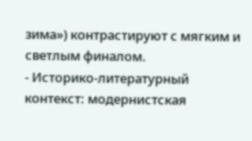зима») контрастируют с мягким и светлым финалом.
- Историко-литературный контекст: модернистская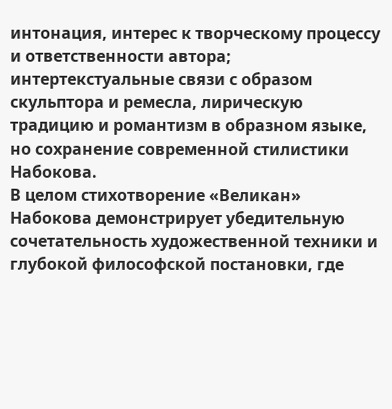интонация, интерес к творческому процессу и ответственности автора; интертекстуальные связи с образом скульптора и ремесла, лирическую традицию и романтизм в образном языке, но сохранение современной стилистики Набокова.
В целом стихотворение «Великан» Набокова демонстрирует убедительную сочетательность художественной техники и глубокой философской постановки, где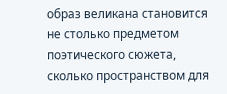образ великана становится не столько предметом поэтического сюжета, сколько пространством для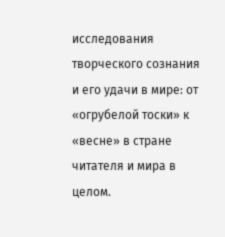исследования творческого сознания и его удачи в мире: от «огрубелой тоски» к «весне» в стране читателя и мира в целом.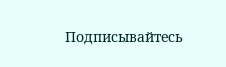Подписывайтесь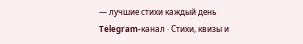— лучшие стихи каждый день
Telegram-канал · Стихи, квизы и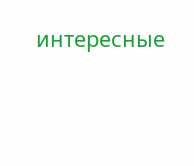интересные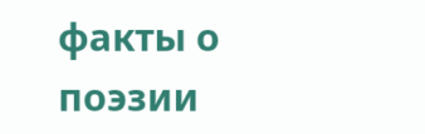факты о поэзии